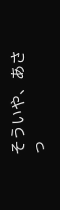そういや、あさっ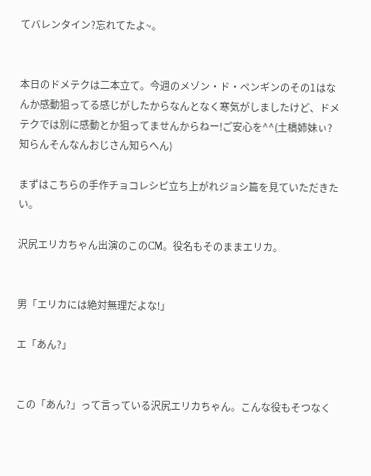てバレンタイン?忘れてたよ~。


本日のドメテクは二本立て。今週のメゾン・ド・ペンギンのその1はなんか感動狙ってる感じがしたからなんとなく寒気がしましたけど、ドメテクでは別に感動とか狙ってませんからねー!ご安心を^^(土橋姉妹ぃ?知らんそんなんおじさん知らへん)

まずはこちらの手作チョコレシピ立ち上がれジョシ篇を見ていただきたい。

沢尻エリカちゃん出演のこのCM。役名もそのままエリカ。


男「エリカには絶対無理だよな!」

エ「あん?」


この「あん?」って言っている沢尻エリカちゃん。こんな役もそつなく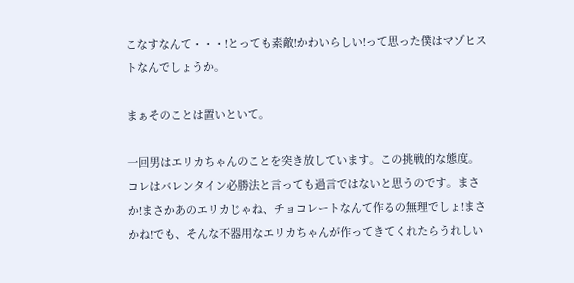こなすなんて・・・!とっても素敵!かわいらしい!って思った僕はマゾヒストなんでしょうか。

まぁそのことは置いといて。

一回男はエリカちゃんのことを突き放しています。この挑戦的な態度。コレはバレンタイン必勝法と言っても過言ではないと思うのです。まさか!まさかあのエリカじゃね、チョコレートなんて作るの無理でしょ!まさかね!でも、そんな不器用なエリカちゃんが作ってきてくれたらうれしい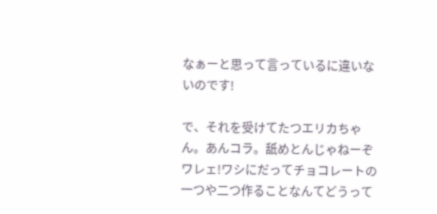なぁーと思って言っているに違いないのです!

で、それを受けてたつエリカちゃん。あんコラ。舐めとんじゃねーぞワレェ!ワシにだってチョコレートの一つや二つ作ることなんてどうって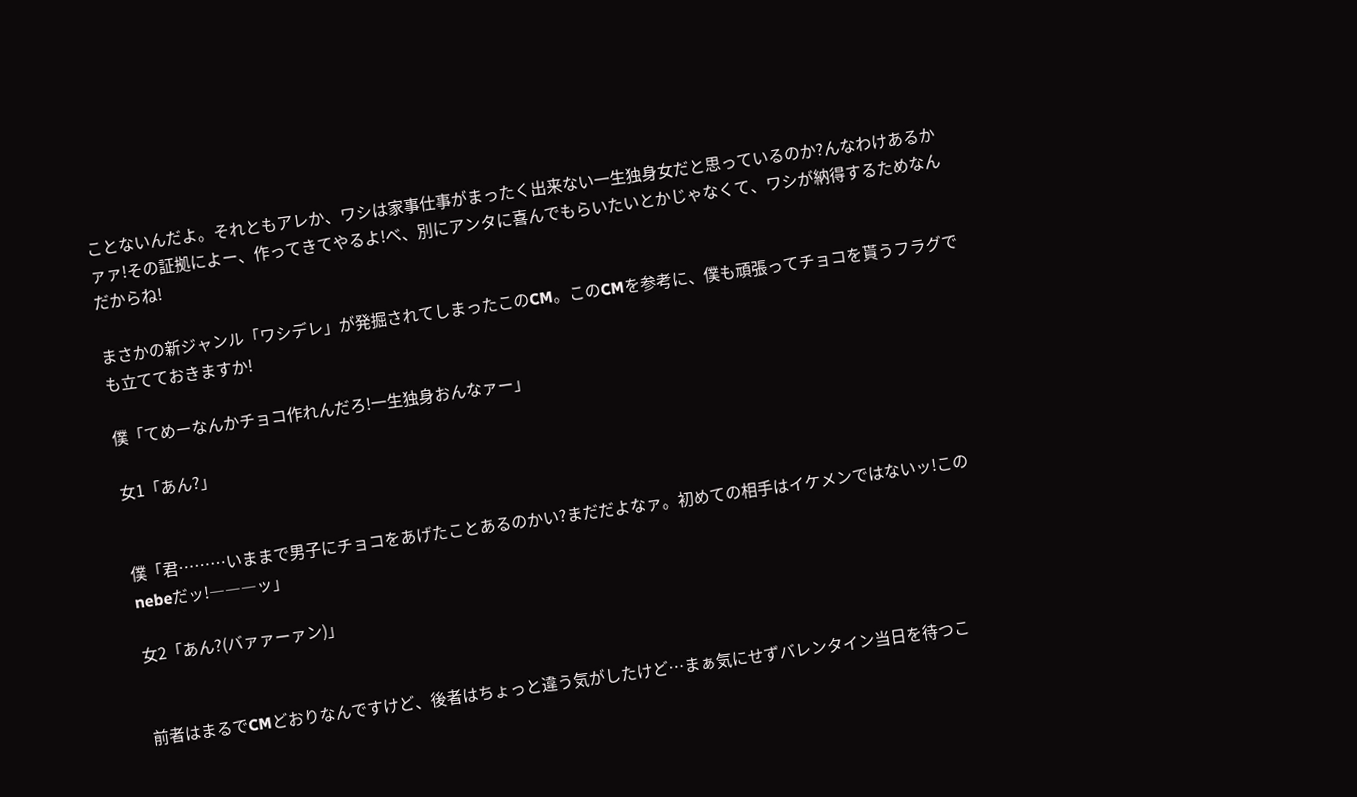ことないんだよ。それともアレか、ワシは家事仕事がまったく出来ない一生独身女だと思っているのか?んなわけあるかァァ!その証拠によー、作ってきてやるよ!べ、別にアンタに喜んでもらいたいとかじゃなくて、ワシが納得するためなんだからね!

まさかの新ジャンル「ワシデレ」が発掘されてしまったこのCM。このCMを参考に、僕も頑張ってチョコを貰うフラグでも立てておきますか!

僕「てめーなんかチョコ作れんだろ!一生独身おんなァー」

女1「あん?」


僕「君………いままで男子にチョコをあげたことあるのかい?まだだよなァ。初めての相手はイケメンではないッ!このnebeだッ!―――ッ」

女2「あん?(バァァーァン)」


前者はまるでCMどおりなんですけど、後者はちょっと違う気がしたけど…まぁ気にせずバレンタイン当日を待つこ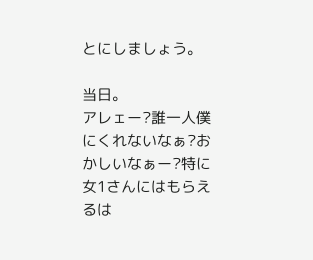とにしましょう。

当日。
アレェー?誰一人僕にくれないなぁ?おかしいなぁー?特に女1さんにはもらえるは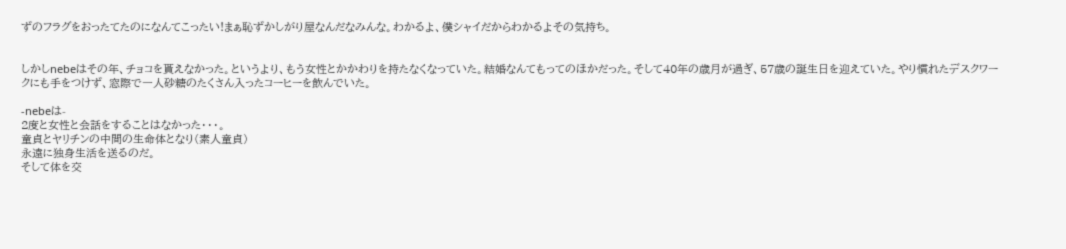ずのフラグをおったてたのになんてこったい!まぁ恥ずかしがり屋なんだなみんな。わかるよ、僕シャイだからわかるよその気持ち。


しかしnebeはその年、チョコを貰えなかった。というより、もう女性とかかわりを持たなくなっていた。結婚なんてもってのほかだった。そして40年の歳月が過ぎ、57歳の誕生日を迎えていた。やり慣れたデスクワークにも手をつけず、窓際で一人砂糖のたくさん入ったコーヒーを飲んでいた。

-nebeは-
2度と女性と会話をすることはなかった・・・。
童貞とヤリチンの中間の生命体となり(素人童貞)
永遠に独身生活を送るのだ。
そして体を交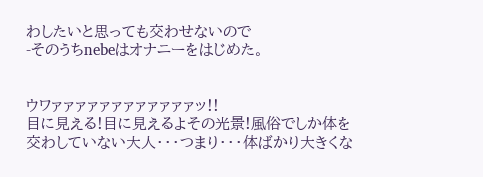わしたいと思っても交わせないので
-そのうちnebeはオナニーをはじめた。


ウワァァァァァァァァァァァァッ!!
目に見える!目に見えるよその光景!風俗でしか体を交わしていない大人・・・つまり・・・体ばかり大きくな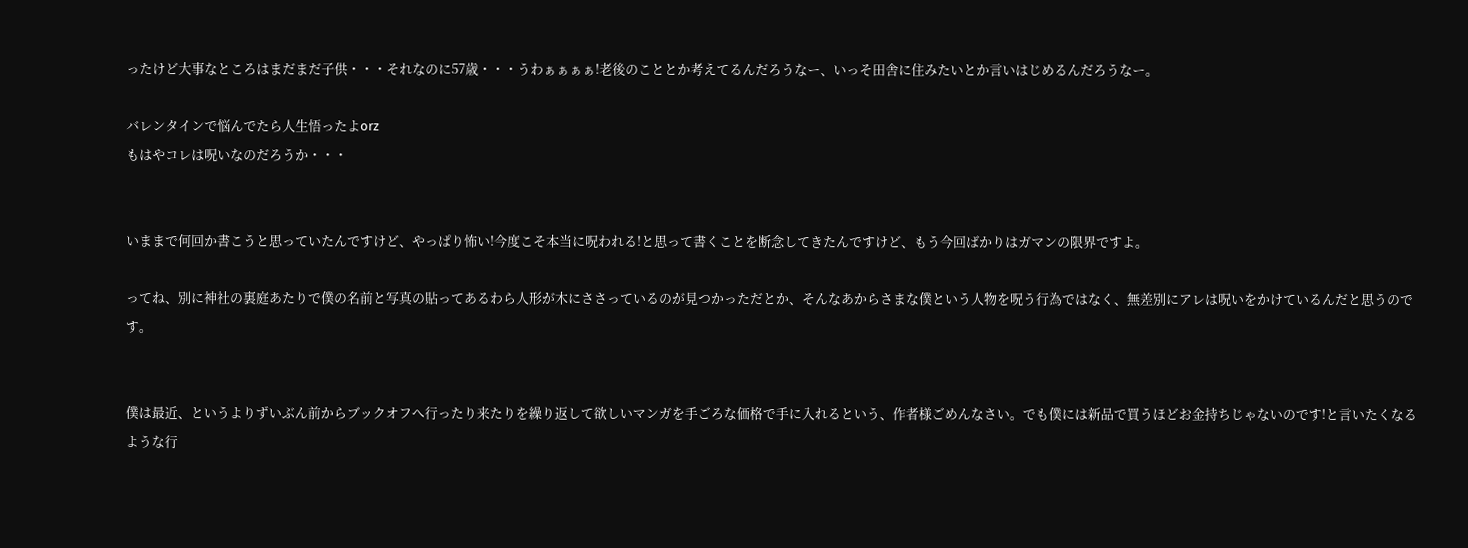ったけど大事なところはまだまだ子供・・・それなのに57歳・・・うわぁぁぁぁ!老後のこととか考えてるんだろうなー、いっそ田舎に住みたいとか言いはじめるんだろうなー。

バレンタインで悩んでたら人生悟ったよorz
もはやコレは呪いなのだろうか・・・


いままで何回か書こうと思っていたんですけど、やっぱり怖い!今度こそ本当に呪われる!と思って書くことを断念してきたんですけど、もう今回ばかりはガマンの限界ですよ。

ってね、別に神社の裏庭あたりで僕の名前と写真の貼ってあるわら人形が木にささっているのが見つかっただとか、そんなあからさまな僕という人物を呪う行為ではなく、無差別にアレは呪いをかけているんだと思うのです。


僕は最近、というよりずいぶん前からブックオフへ行ったり来たりを繰り返して欲しいマンガを手ごろな価格で手に入れるという、作者様ごめんなさい。でも僕には新品で買うほどお金持ちじゃないのです!と言いたくなるような行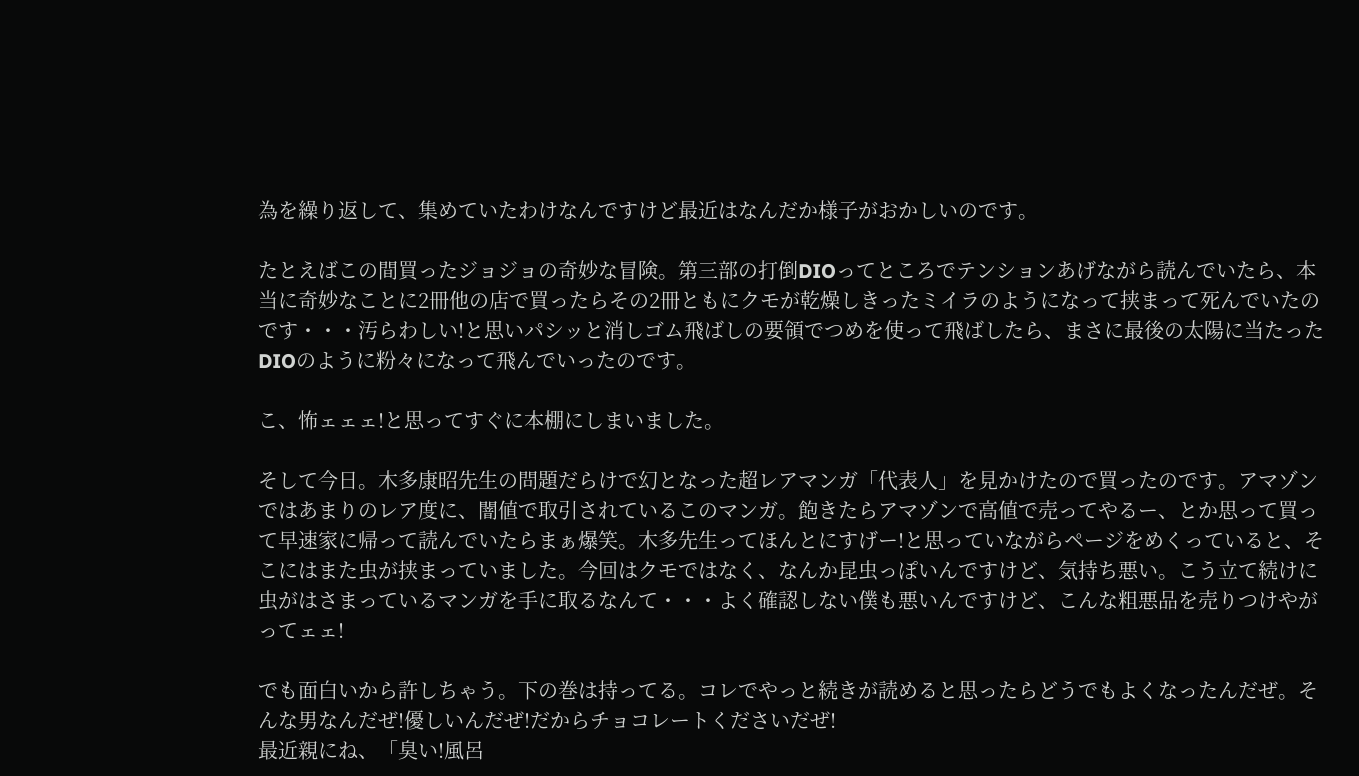為を繰り返して、集めていたわけなんですけど最近はなんだか様子がおかしいのです。

たとえばこの間買ったジョジョの奇妙な冒険。第三部の打倒DIOってところでテンションあげながら読んでいたら、本当に奇妙なことに2冊他の店で買ったらその2冊ともにクモが乾燥しきったミイラのようになって挟まって死んでいたのです・・・汚らわしい!と思いパシッと消しゴム飛ばしの要領でつめを使って飛ばしたら、まさに最後の太陽に当たったDIOのように粉々になって飛んでいったのです。

こ、怖ェェェ!と思ってすぐに本棚にしまいました。

そして今日。木多康昭先生の問題だらけで幻となった超レアマンガ「代表人」を見かけたので買ったのです。アマゾンではあまりのレア度に、闇値で取引されているこのマンガ。飽きたらアマゾンで高値で売ってやるー、とか思って買って早速家に帰って読んでいたらまぁ爆笑。木多先生ってほんとにすげー!と思っていながらページをめくっていると、そこにはまた虫が挟まっていました。今回はクモではなく、なんか昆虫っぽいんですけど、気持ち悪い。こう立て続けに虫がはさまっているマンガを手に取るなんて・・・よく確認しない僕も悪いんですけど、こんな粗悪品を売りつけやがってェェ!

でも面白いから許しちゃう。下の巻は持ってる。コレでやっと続きが読めると思ったらどうでもよくなったんだぜ。そんな男なんだぜ!優しいんだぜ!だからチョコレートくださいだぜ!
最近親にね、「臭い!風呂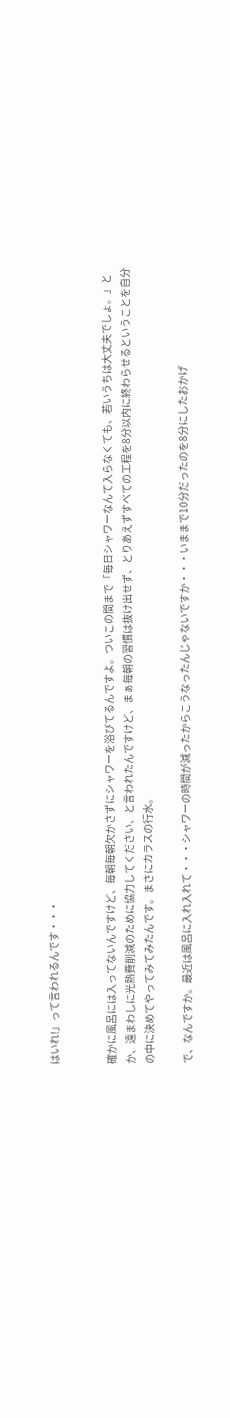はいれ!」って言われるんです・・・


確かに風呂には入ってないんですけど、毎朝毎朝欠かさずにシャワーを浴びてるんですよ。ついこの間まで「毎日シャワーなんて入らなくても、若いうちは大丈夫でしょ。」とか、遠まわしに光熱費削減のために協力してください、と言われたんですけど、まぁ毎朝の習慣は抜け出せず、とりあえずすべての工程を8分以内に終わらせるということを自分の中に決めてやってみてみたんです。まさにカラスの行水。

で、なんですか。最近は風呂に入れ入れて・・・シャワーの時間が減ったからこうなったんじゃないですか・・・いままで10分だったのを8分にしたおかげ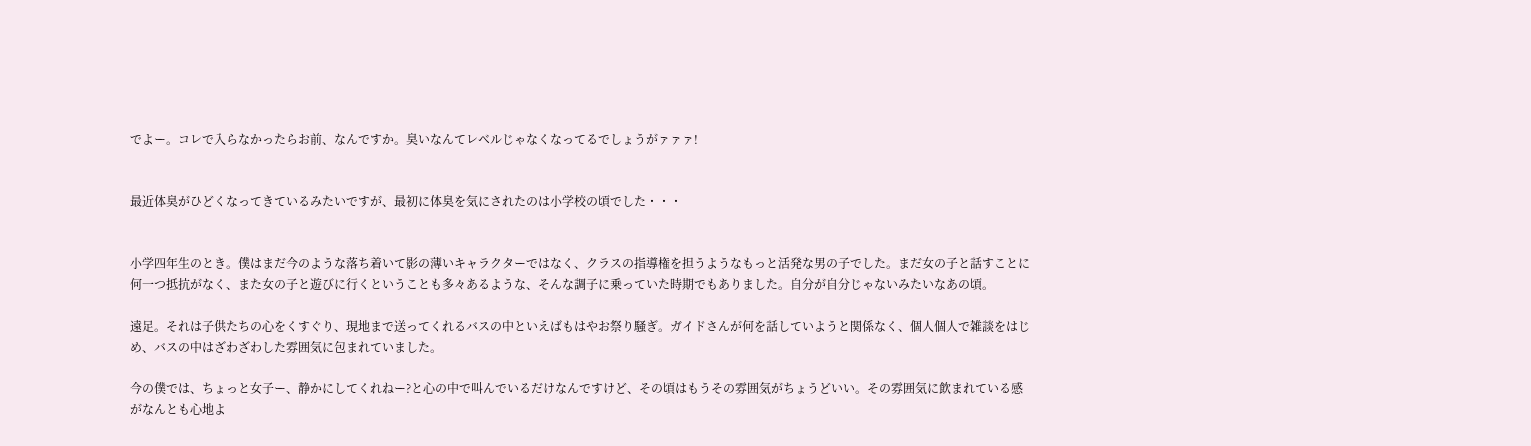でよー。コレで入らなかったらお前、なんですか。臭いなんてレベルじゃなくなってるでしょうがァァァ!


最近体臭がひどくなってきているみたいですが、最初に体臭を気にされたのは小学校の頃でした・・・


小学四年生のとき。僕はまだ今のような落ち着いて影の薄いキャラクターではなく、クラスの指導権を担うようなもっと活発な男の子でした。まだ女の子と話すことに何一つ抵抗がなく、また女の子と遊びに行くということも多々あるような、そんな調子に乗っていた時期でもありました。自分が自分じゃないみたいなあの頃。

遠足。それは子供たちの心をくすぐり、現地まで送ってくれるバスの中といえばもはやお祭り騒ぎ。ガイドさんが何を話していようと関係なく、個人個人で雑談をはじめ、バスの中はざわざわした雰囲気に包まれていました。

今の僕では、ちょっと女子ー、静かにしてくれねー?と心の中で叫んでいるだけなんですけど、その頃はもうその雰囲気がちょうどいい。その雰囲気に飲まれている感がなんとも心地よ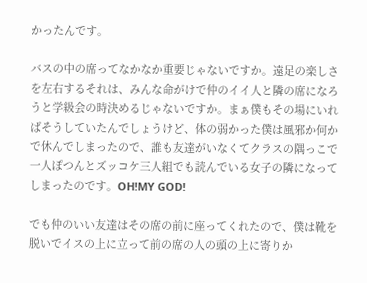かったんです。

バスの中の席ってなかなか重要じゃないですか。遠足の楽しさを左右するそれは、みんな命がけで仲のイイ人と隣の席になろうと学級会の時決めるじゃないですか。まぁ僕もその場にいればそうしていたんでしょうけど、体の弱かった僕は風邪か何かで休んでしまったので、誰も友達がいなくてクラスの隅っこで一人ぽつんとズッコケ三人組でも読んでいる女子の隣になってしまったのです。OH!MY GOD!

でも仲のいい友達はその席の前に座ってくれたので、僕は靴を脱いでイスの上に立って前の席の人の頭の上に寄りか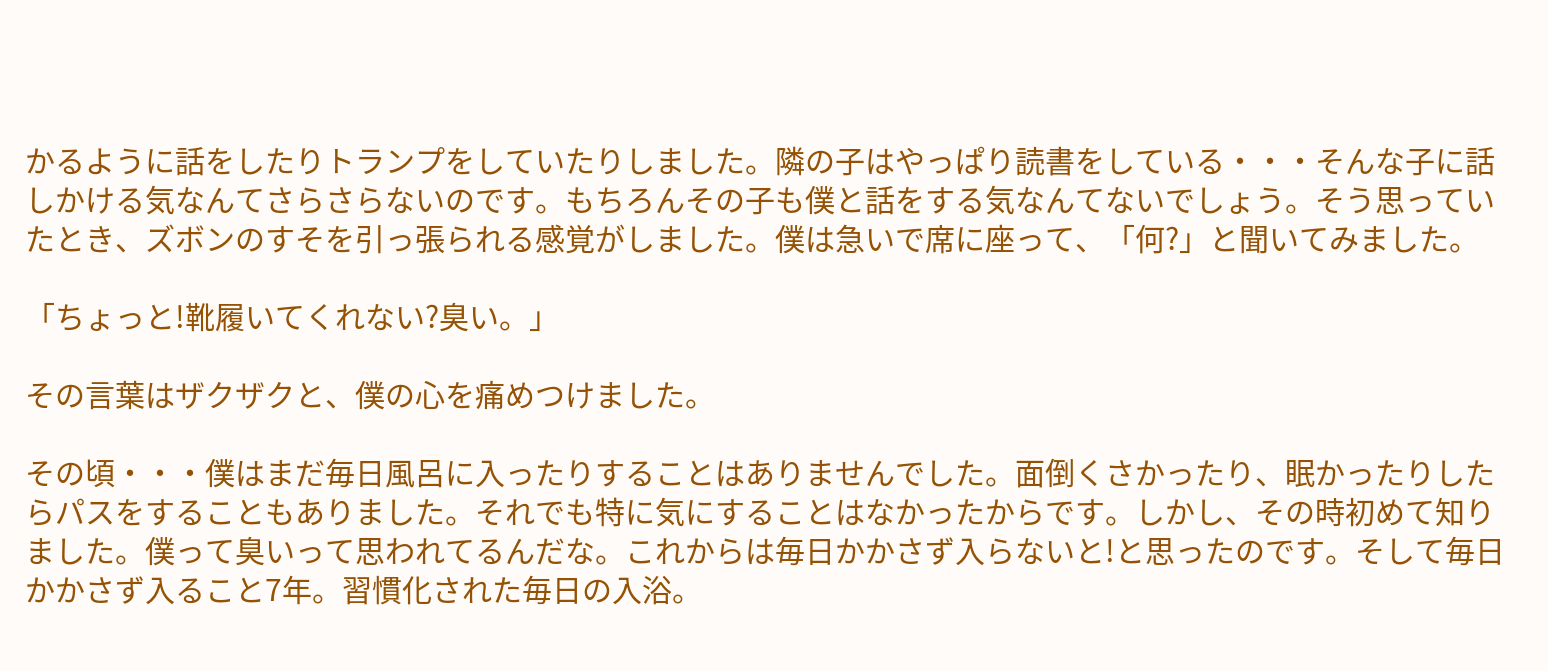かるように話をしたりトランプをしていたりしました。隣の子はやっぱり読書をしている・・・そんな子に話しかける気なんてさらさらないのです。もちろんその子も僕と話をする気なんてないでしょう。そう思っていたとき、ズボンのすそを引っ張られる感覚がしました。僕は急いで席に座って、「何?」と聞いてみました。

「ちょっと!靴履いてくれない?臭い。」

その言葉はザクザクと、僕の心を痛めつけました。

その頃・・・僕はまだ毎日風呂に入ったりすることはありませんでした。面倒くさかったり、眠かったりしたらパスをすることもありました。それでも特に気にすることはなかったからです。しかし、その時初めて知りました。僕って臭いって思われてるんだな。これからは毎日かかさず入らないと!と思ったのです。そして毎日かかさず入ること7年。習慣化された毎日の入浴。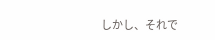しかし、それで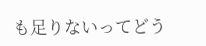も足りないってどう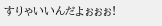すりゃいいんだよぉぉぉ!